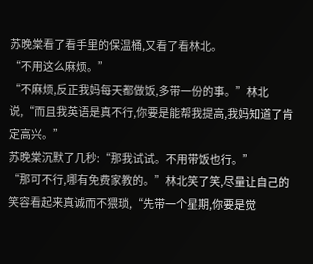苏晚棠看了看手里的保温桶,又看了看林北。
“不用这么麻烦。”
“不麻烦,反正我妈每天都做饭,多带一份的事。”林北说,“而且我英语是真不行,你要是能帮我提高,我妈知道了肯定高兴。”
苏晚棠沉默了几秒:“那我试试。不用带饭也行。”
“那可不行,哪有免费家教的。”林北笑了笑,尽量让自己的笑容看起来真诚而不猥琐,“先带一个星期,你要是觉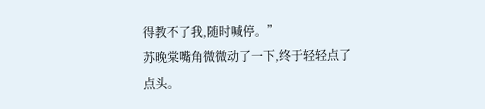得教不了我,随时喊停。”
苏晚棠嘴角微微动了一下,终于轻轻点了点头。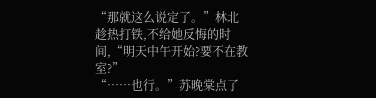“那就这么说定了。”林北趁热打铁,不给她反悔的时间,“明天中午开始?要不在教室?”
“……也行。”苏晚棠点了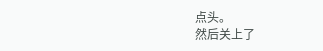点头。
然后关上了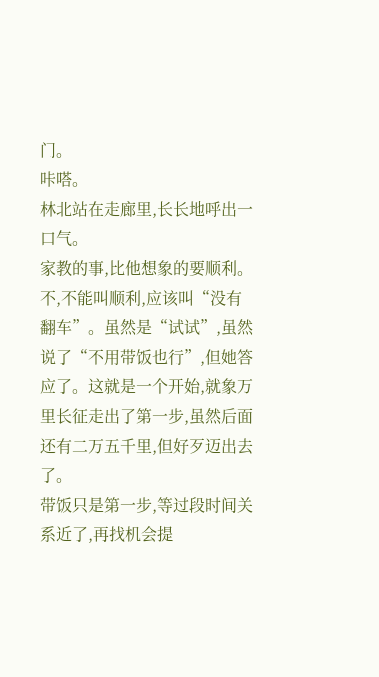门。
咔嗒。
林北站在走廊里,长长地呼出一口气。
家教的事,比他想象的要顺利。不,不能叫顺利,应该叫“没有翻车”。虽然是“试试”,虽然说了“不用带饭也行”,但她答应了。这就是一个开始,就象万里长征走出了第一步,虽然后面还有二万五千里,但好歹迈出去了。
带饭只是第一步,等过段时间关系近了,再找机会提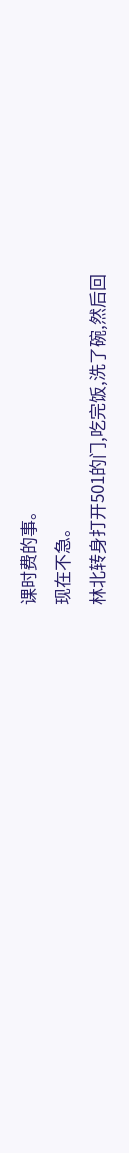课时费的事。
现在不急。
林北转身打开501的门,吃完饭,洗了碗,然后回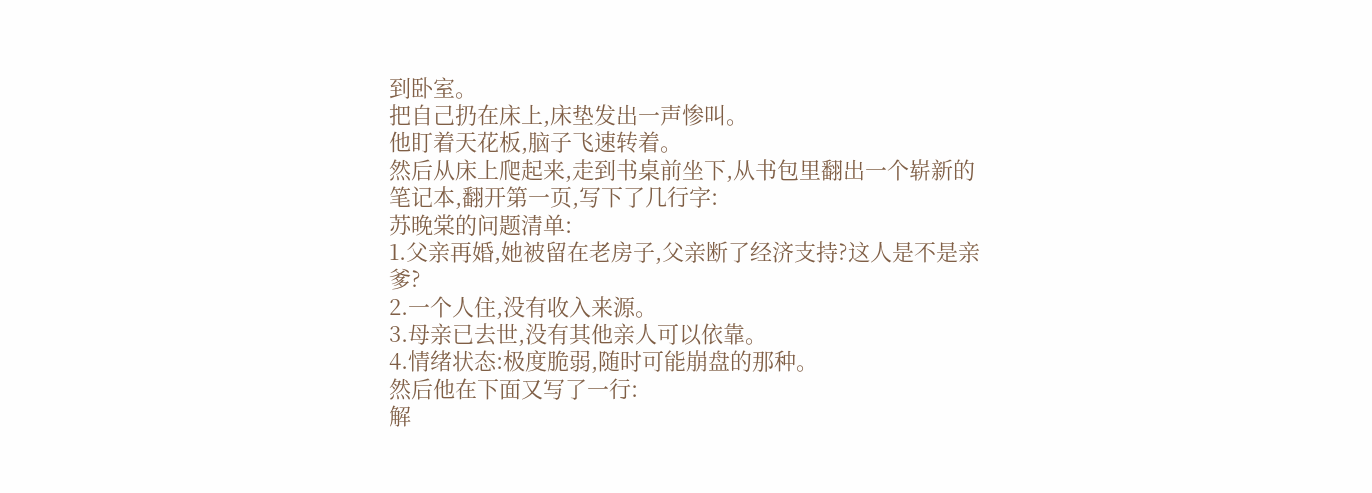到卧室。
把自己扔在床上,床垫发出一声惨叫。
他盯着天花板,脑子飞速转着。
然后从床上爬起来,走到书桌前坐下,从书包里翻出一个崭新的笔记本,翻开第一页,写下了几行字:
苏晚棠的问题清单:
1.父亲再婚,她被留在老房子,父亲断了经济支持?这人是不是亲爹?
2.一个人住,没有收入来源。
3.母亲已去世,没有其他亲人可以依靠。
4.情绪状态:极度脆弱,随时可能崩盘的那种。
然后他在下面又写了一行:
解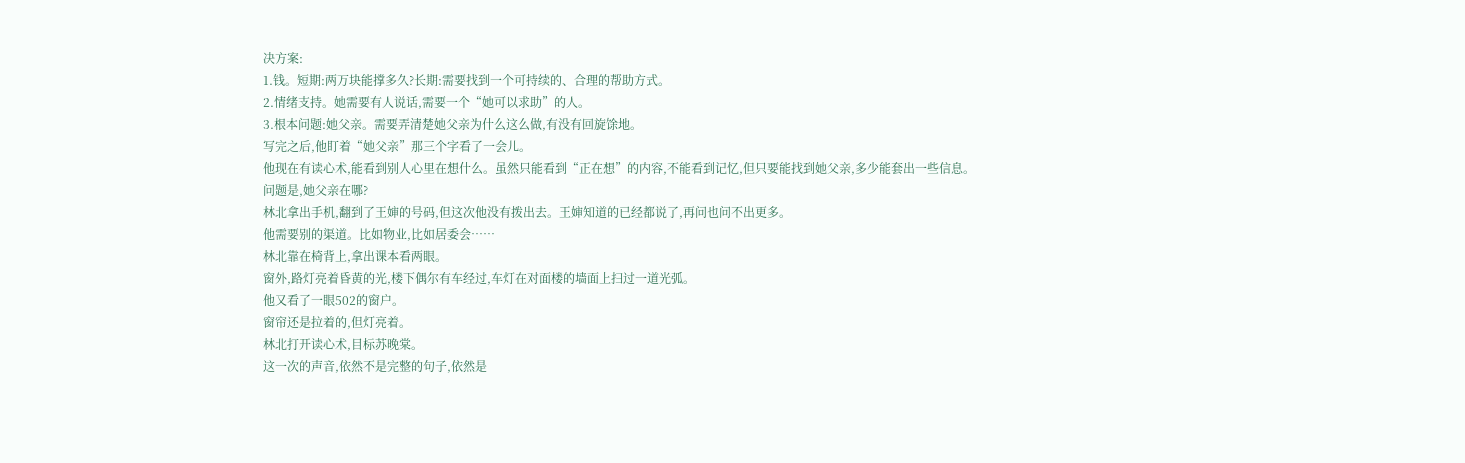决方案:
1.钱。短期:两万块能撑多久?长期:需要找到一个可持续的、合理的帮助方式。
2.情绪支持。她需要有人说话,需要一个“她可以求助”的人。
3.根本问题:她父亲。需要弄清楚她父亲为什么这么做,有没有回旋馀地。
写完之后,他盯着“她父亲”那三个字看了一会儿。
他现在有读心术,能看到别人心里在想什么。虽然只能看到“正在想”的内容,不能看到记忆,但只要能找到她父亲,多少能套出一些信息。
问题是,她父亲在哪?
林北拿出手机,翻到了王婶的号码,但这次他没有拨出去。王婶知道的已经都说了,再问也问不出更多。
他需要别的渠道。比如物业,比如居委会……
林北靠在椅背上,拿出课本看两眼。
窗外,路灯亮着昏黄的光,楼下偶尔有车经过,车灯在对面楼的墙面上扫过一道光弧。
他又看了一眼502的窗户。
窗帘还是拉着的,但灯亮着。
林北打开读心术,目标苏晚棠。
这一次的声音,依然不是完整的句子,依然是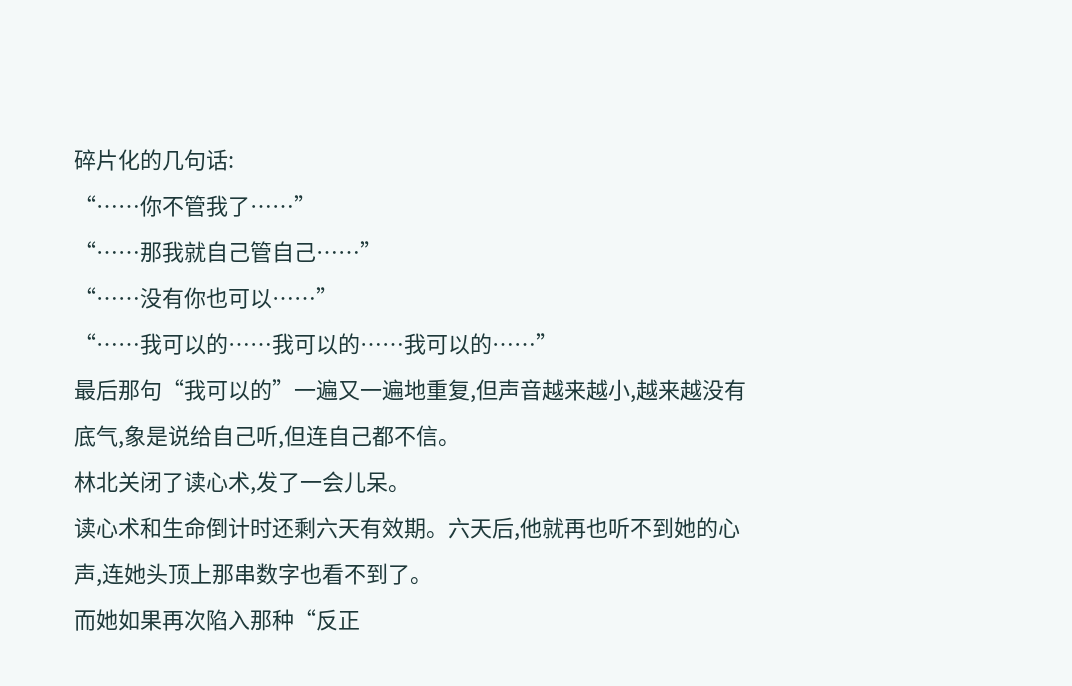碎片化的几句话:
“……你不管我了……”
“……那我就自己管自己……”
“……没有你也可以……”
“……我可以的……我可以的……我可以的……”
最后那句“我可以的”一遍又一遍地重复,但声音越来越小,越来越没有底气,象是说给自己听,但连自己都不信。
林北关闭了读心术,发了一会儿呆。
读心术和生命倒计时还剩六天有效期。六天后,他就再也听不到她的心声,连她头顶上那串数字也看不到了。
而她如果再次陷入那种“反正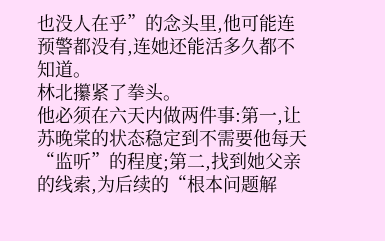也没人在乎”的念头里,他可能连预警都没有,连她还能活多久都不知道。
林北攥紧了拳头。
他必须在六天内做两件事:第一,让苏晚棠的状态稳定到不需要他每天“监听”的程度;第二,找到她父亲的线索,为后续的“根本问题解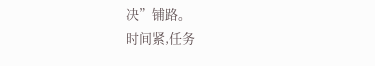决”铺路。
时间紧,任务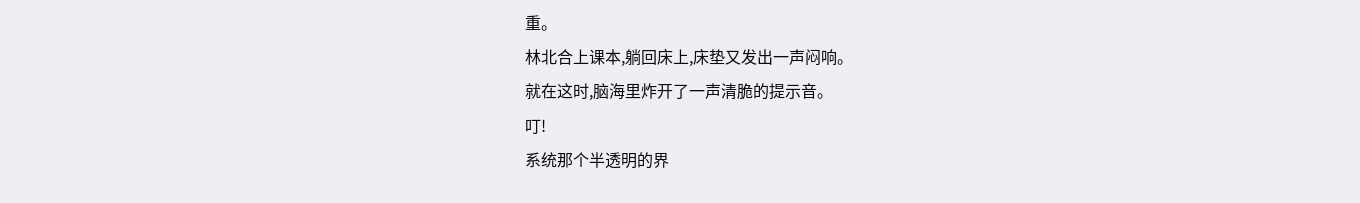重。
林北合上课本,躺回床上,床垫又发出一声闷响。
就在这时,脑海里炸开了一声清脆的提示音。
叮!
系统那个半透明的界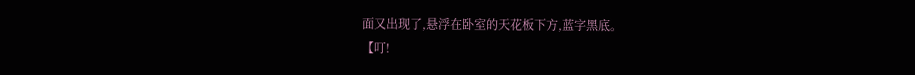面又出现了,悬浮在卧室的天花板下方,蓝字黑底。
【叮!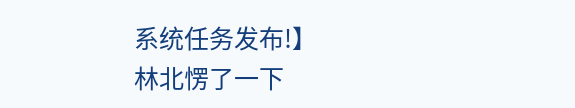系统任务发布!】
林北愣了一下